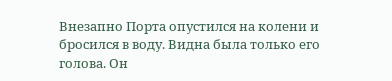Внезапно Порта опустился на колени и бросился в воду. Видна была только его голова. Он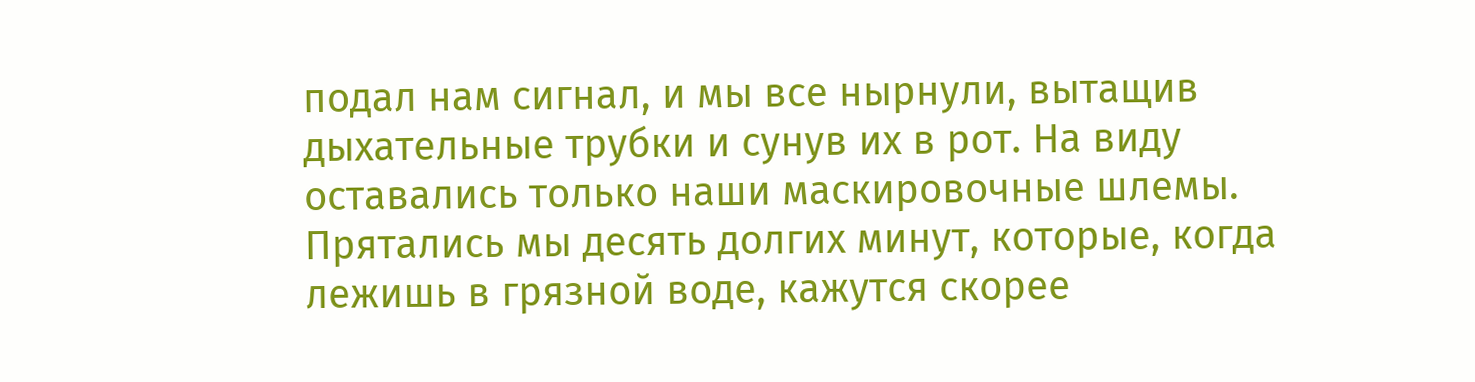подал нам сигнал, и мы все нырнули, вытащив дыхательные трубки и сунув их в рот. На виду оставались только наши маскировочные шлемы. Прятались мы десять долгих минут, которые, когда лежишь в грязной воде, кажутся скорее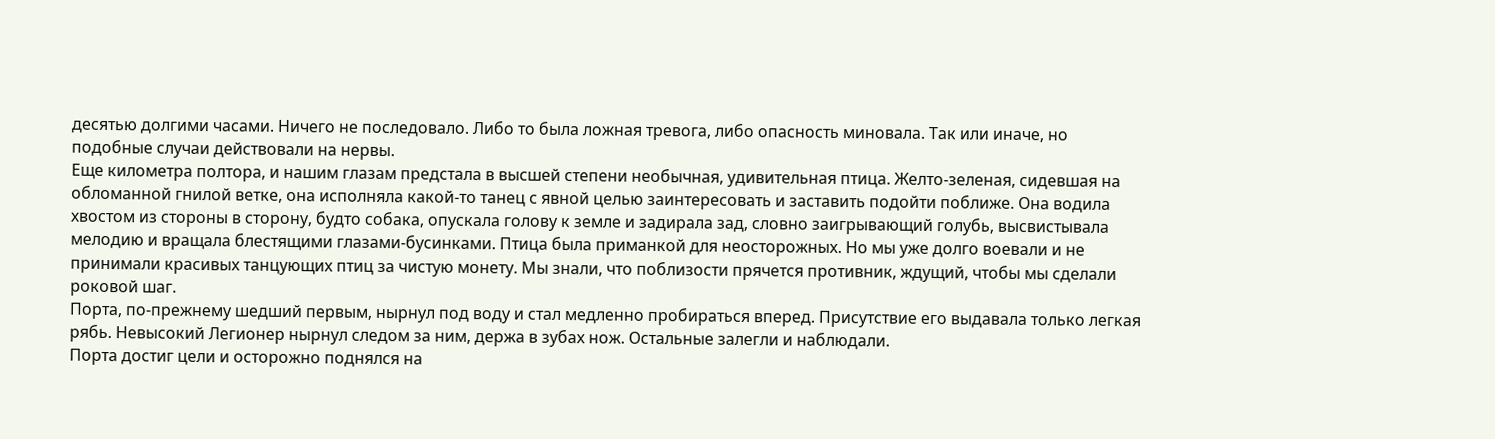десятью долгими часами. Ничего не последовало. Либо то была ложная тревога, либо опасность миновала. Так или иначе, но подобные случаи действовали на нервы.
Еще километра полтора, и нашим глазам предстала в высшей степени необычная, удивительная птица. Желто-зеленая, сидевшая на обломанной гнилой ветке, она исполняла какой-то танец с явной целью заинтересовать и заставить подойти поближе. Она водила хвостом из стороны в сторону, будто собака, опускала голову к земле и задирала зад, словно заигрывающий голубь, высвистывала мелодию и вращала блестящими глазами-бусинками. Птица была приманкой для неосторожных. Но мы уже долго воевали и не принимали красивых танцующих птиц за чистую монету. Мы знали, что поблизости прячется противник, ждущий, чтобы мы сделали роковой шаг.
Порта, по-прежнему шедший первым, нырнул под воду и стал медленно пробираться вперед. Присутствие его выдавала только легкая рябь. Невысокий Легионер нырнул следом за ним, держа в зубах нож. Остальные залегли и наблюдали.
Порта достиг цели и осторожно поднялся на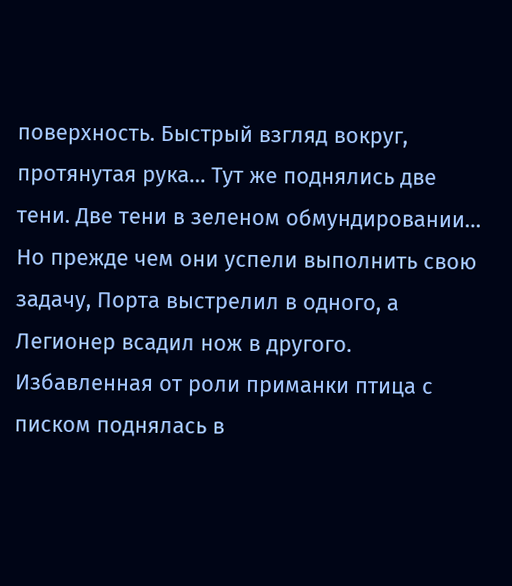поверхность. Быстрый взгляд вокруг, протянутая рука… Тут же поднялись две тени. Две тени в зеленом обмундировании… Но прежде чем они успели выполнить свою задачу, Порта выстрелил в одного, а Легионер всадил нож в другого. Избавленная от роли приманки птица с писком поднялась в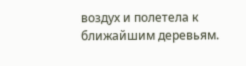воздух и полетела к ближайшим деревьям.